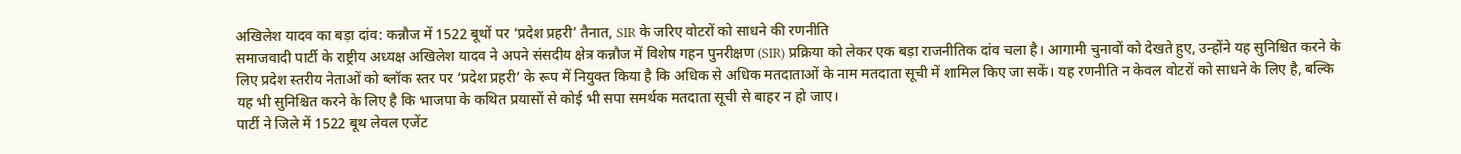अखिलेश यादव का बड़ा दांव: कन्नौज में 1522 बूथों पर ‘प्रदेश प्रहरी’ तैनात, SIR के जरिए वोटरों को साधने की रणनीति
समाजवादी पार्टी के राष्ट्रीय अध्यक्ष अखिलेश यादव ने अपने संसदीय क्षेत्र कन्नौज में विशेष गहन पुनरीक्षण (SIR) प्रक्रिया को लेकर एक बड़ा राजनीतिक दांव चला है। आगामी चुनावों को देखते हुए, उन्होंने यह सुनिश्चित करने के लिए प्रदेश स्तरीय नेताओं को ब्लॉक स्तर पर ‘प्रदेश प्रहरी’ के रूप में नियुक्त किया है कि अधिक से अधिक मतदाताओं के नाम मतदाता सूची में शामिल किए जा सकें। यह रणनीति न केवल वोटरों को साधने के लिए है, बल्कि यह भी सुनिश्चित करने के लिए है कि भाजपा के कथित प्रयासों से कोई भी सपा समर्थक मतदाता सूची से बाहर न हो जाए।
पार्टी ने जिले में 1522 बूथ लेवल एजेंट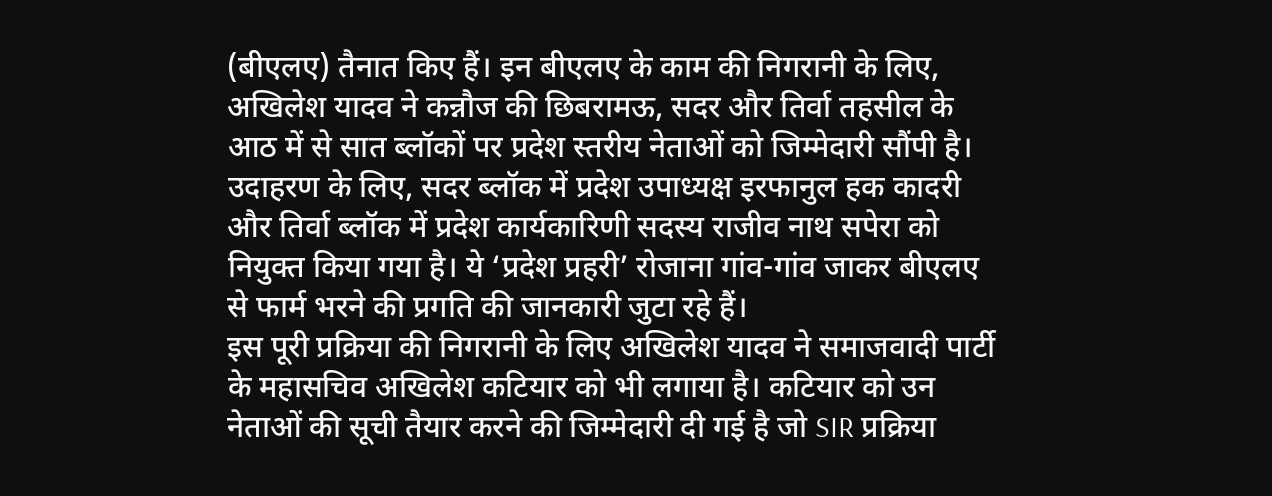(बीएलए) तैनात किए हैं। इन बीएलए के काम की निगरानी के लिए, अखिलेश यादव ने कन्नौज की छिबरामऊ, सदर और तिर्वा तहसील के आठ में से सात ब्लॉकों पर प्रदेश स्तरीय नेताओं को जिम्मेदारी सौंपी है। उदाहरण के लिए, सदर ब्लॉक में प्रदेश उपाध्यक्ष इरफानुल हक कादरी और तिर्वा ब्लॉक में प्रदेश कार्यकारिणी सदस्य राजीव नाथ सपेरा को नियुक्त किया गया है। ये ‘प्रदेश प्रहरी’ रोजाना गांव-गांव जाकर बीएलए से फार्म भरने की प्रगति की जानकारी जुटा रहे हैं।
इस पूरी प्रक्रिया की निगरानी के लिए अखिलेश यादव ने समाजवादी पार्टी के महासचिव अखिलेश कटियार को भी लगाया है। कटियार को उन नेताओं की सूची तैयार करने की जिम्मेदारी दी गई है जो SIR प्रक्रिया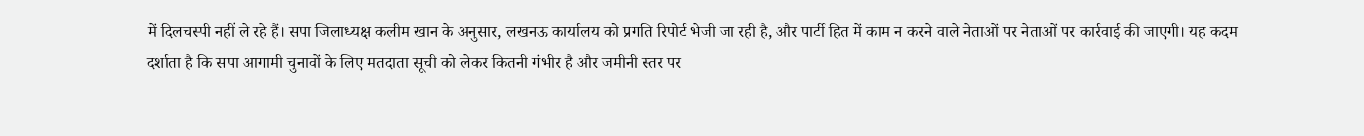में दिलचस्पी नहीं ले रहे हैं। सपा जिलाध्यक्ष कलीम खान के अनुसार, लखनऊ कार्यालय को प्रगति रिपोर्ट भेजी जा रही है, और पार्टी हित में काम न करने वाले नेताओं पर नेताओं पर कार्रवाई की जाएगी। यह कदम दर्शाता है कि सपा आगामी चुनावों के लिए मतदाता सूची को लेकर कितनी गंभीर है और जमीनी स्तर पर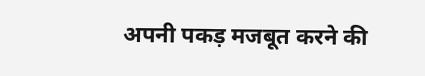अपनी पकड़ मजबूत करने की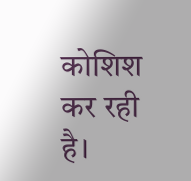कोशिश कर रही है।